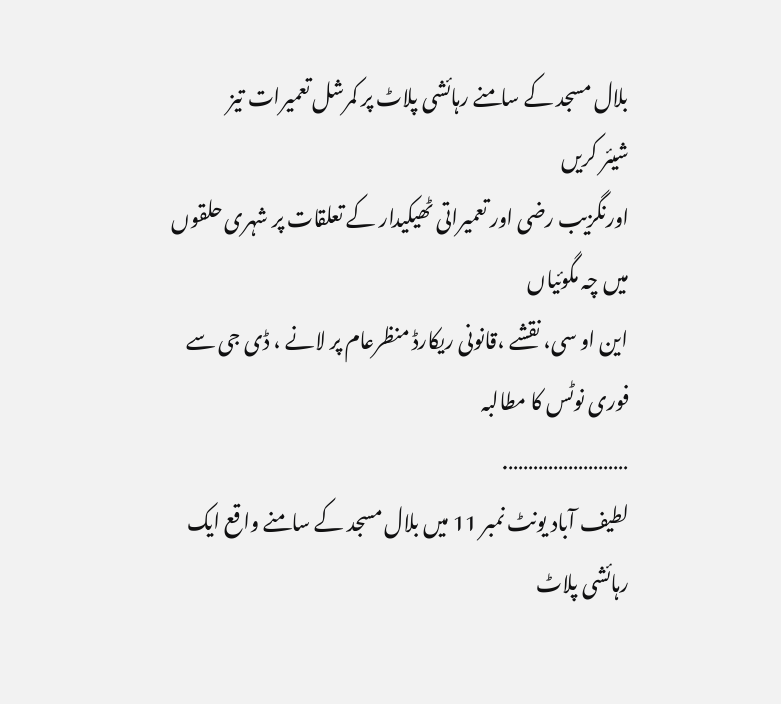بلال مسجد کے سامنے رہائشی پلاٹ پر کمرشل تعمیرات تیز
شیئر کریں
اورنگزیب رضی اور تعمیراتی ٹھیکیدار کے تعلقات پر شہری حلقوں میں چہ مگوئیاں
این او سی، نقشے ،قانونی ریکارڈ منظرعام پر لانے ، ڈی جی سے فوری نوٹس کا مطالبہ
…………………….
لطیف آباد یونٹ نمبر 11 میں بلال مسجد کے سامنے واقع ایک رہائشی پلاٹ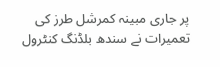پر جاری مبینہ کمرشل طرز کی تعمیرات نے سندھ بلڈنگ کنٹرول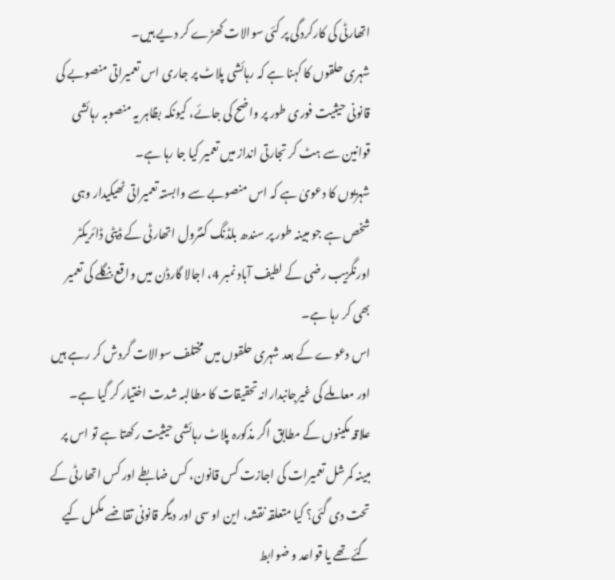اتھارٹی کی کارکردگی پر کئی سوالات کھڑے کر دیے ہیں۔
شہری حلقوں کا کہنا ہے کہ رہائشی پلاٹ پر جاری اس تعمیراتی منصوبے کی قانونی حیثیت فوری طور پر واضح کی جائے، کیونکہ بظاہر یہ منصوبہ رہائشی قوانین سے ہٹ کر تجارتی انداز میں تعمیر کیا جا رہا ہے۔
شہریوں کا دعویٰ ہے کہ اس منصوبے سے وابستہ تعمیراتی ٹھیکیدار وہی شخص ہے جو مبینہ طور پر سندھ بلڈنگ کنٹرول اتھارٹی کے ڈپٹی ڈائریکٹر اورنگزیب رضی کے لطیف آباد نمبر 4، اجالا گارڈن میں واقع بنگلے کی تعمیر بھی کر رہا ہے۔
اس دعوے کے بعد شہری حلقوں میں مختلف سوالات گردش کر رہے ہیں اور معاملے کی غیرجانبدارانہ تحقیقات کا مطالبہ شدت اختیار کر گیا ہے۔
علاقہ مکینوں کے مطابق اگر مذکورہ پلاٹ رہائشی حیثیت رکھتا ہے تو اس پر مبینہ کمرشل تعمیرات کی اجازت کس قانون، کس ضابطے اور کس اتھارٹی کے تحت دی گئی؟ کیا متعلقہ نقشہ، این او سی اور دیگر قانونی تقاضے مکمل کیے گئے تھے یا قواعد و ضوابط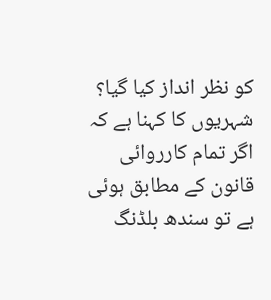کو نظر انداز کیا گیا؟
شہریوں کا کہنا ہے کہ اگر تمام کارروائی قانون کے مطابق ہوئی ہے تو سندھ بلڈنگ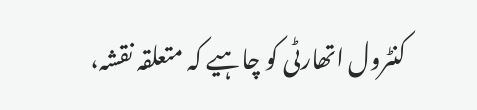کنٹرول اتھارٹی کو چاہیے کہ متعلقہ نقشہ،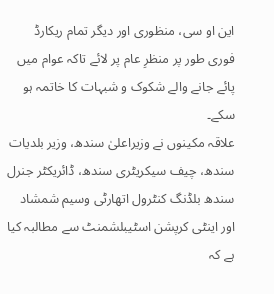این او سی، منظوری اور دیگر تمام ریکارڈ فوری طور پر منظرِ عام پر لائے تاکہ عوام میں پائے جانے والے شکوک و شبہات کا خاتمہ ہو سکے۔
علاقہ مکینوں نے وزیراعلیٰ سندھ، وزیر بلدیات سندھ، چیف سیکریٹری سندھ، ڈائریکٹر جنرل سندھ بلڈنگ کنٹرول اتھارٹی وسیم شمشاد اور اینٹی کرپشن اسٹیبلشمنٹ سے مطالبہ کیا ہے کہ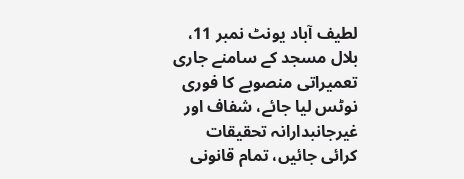لطیف آباد یونٹ نمبر 11، بلال مسجد کے سامنے جاری تعمیراتی منصوبے کا فوری نوٹس لیا جائے، شفاف اور غیرجانبدارانہ تحقیقات کرائی جائیں، تمام قانونی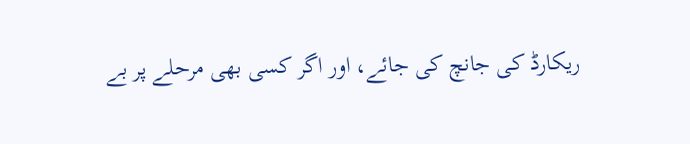ریکارڈ کی جانچ کی جائے، اور اگر کسی بھی مرحلے پر بے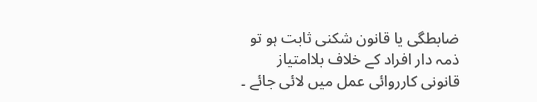ضابطگی یا قانون شکنی ثابت ہو تو ذمہ دار افراد کے خلاف بلاامتیاز قانونی کارروائی عمل میں لائی جائے ۔